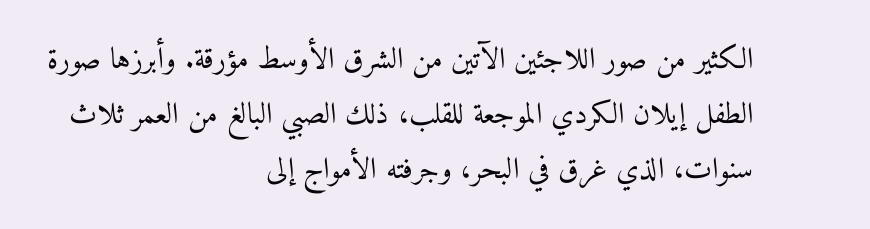الكثير من صور اللاجئين الآتين من الشرق الأوسط مؤرقة. وأبرزها صورة الطفل إيلان الكردي الموجعة للقلب، ذلك الصبي البالغ من العمر ثلاث سنوات، الذي غرق في البحر، وجرفته الأمواج إلى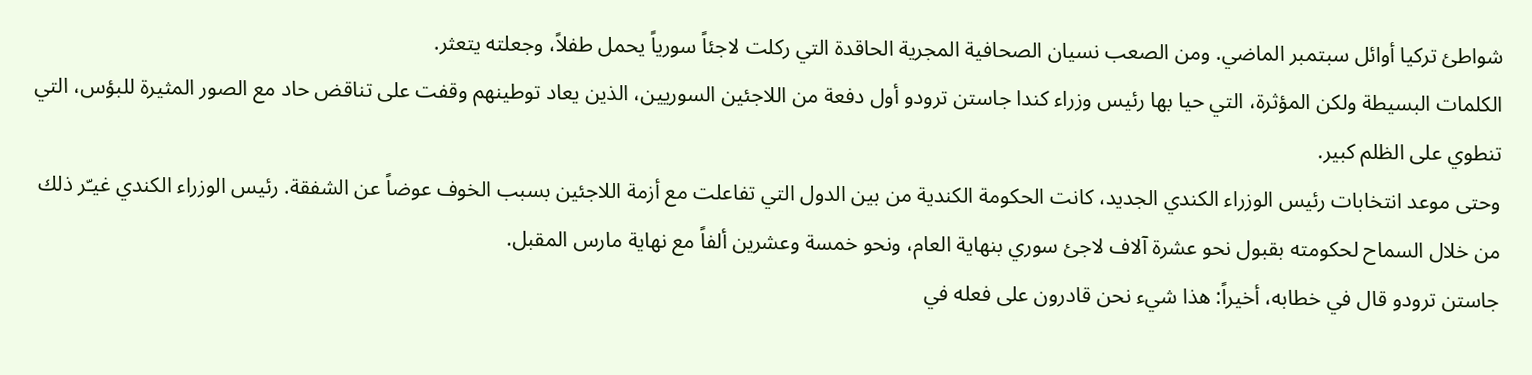شواطئ تركيا أوائل سبتمبر الماضي. ومن الصعب نسيان الصحافية المجرية الحاقدة التي ركلت لاجئاً سورياً يحمل طفلاً، وجعلته يتعثر.
الكلمات البسيطة ولكن المؤثرة، التي حيا بها رئيس وزراء كندا جاستن ترودو أول دفعة من اللاجئين السوريين، الذين يعاد توطينهم وقفت على تناقض حاد مع الصور المثيرة للبؤس، التي تنطوي على الظلم كبير.
وحتى موعد انتخابات رئيس الوزراء الكندي الجديد، كانت الحكومة الكندية من بين الدول التي تفاعلت مع أزمة اللاجئين بسبب الخوف عوضاً عن الشفقة. رئيس الوزراء الكندي غيـّر ذلك من خلال السماح لحكومته بقبول نحو عشرة آلاف لاجئ سوري بنهاية العام، ونحو خمسة وعشرين ألفاً مع نهاية مارس المقبل.
جاستن ترودو قال في خطابه، أخيراً: هذا شيء نحن قادرون على فعله في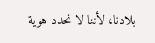بلادنا، لأننا لا نحدد هوية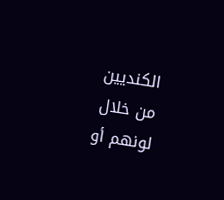الكنديين من خلال لونهم أو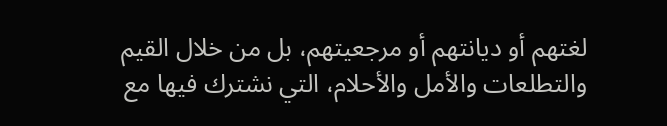لغتهم أو ديانتهم أو مرجعيتهم، بل من خلال القيم والتطلعات والأمل والأحلام، التي نشترك فيها مع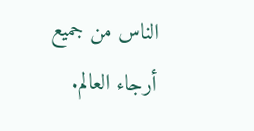الناس من جميع أرجاء العالم.